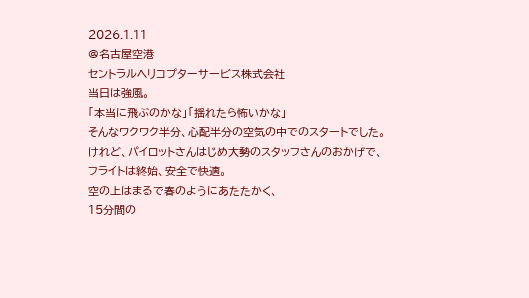2026.1.11
@名古屋空港
セントラルヘリコプターサービス株式会社
当日は強風。
「本当に飛ぶのかな」「揺れたら怖いかな」
そんなワクワク半分、心配半分の空気の中でのスタートでした。
けれど、パイロットさんはじめ大勢のスタッフさんのおかげで、
フライトは終始、安全で快適。
空の上はまるで春のようにあたたかく、
15分間の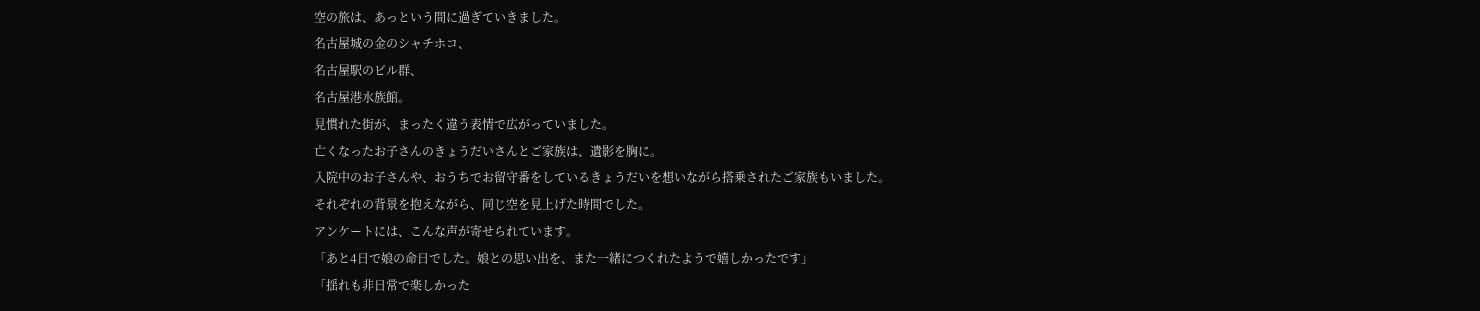空の旅は、あっという間に過ぎていきました。
名古屋城の金のシャチホコ、
名古屋駅のビル群、
名古屋港水族館。
見慣れた街が、まったく違う表情で広がっていました。
亡くなったお子さんのきょうだいさんとご家族は、遺影を胸に。
入院中のお子さんや、おうちでお留守番をしているきょうだいを想いながら搭乗されたご家族もいました。
それぞれの背景を抱えながら、同じ空を見上げた時間でした。
アンケートには、こんな声が寄せられています。
「あと4日で娘の命日でした。娘との思い出を、また一緒につくれたようで嬉しかったです」
「揺れも非日常で楽しかった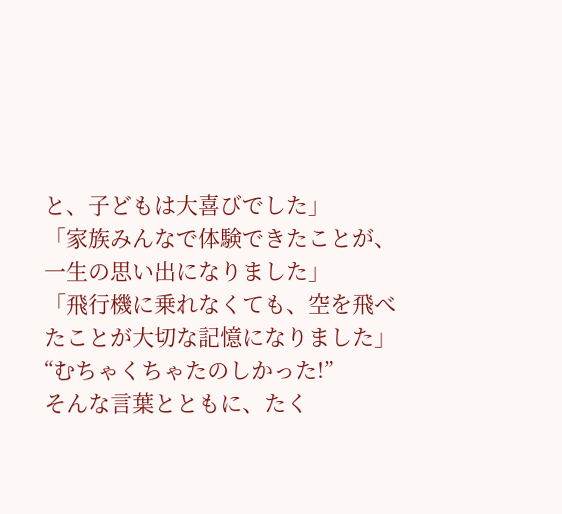と、子どもは大喜びでした」
「家族みんなで体験できたことが、一生の思い出になりました」
「飛行機に乗れなくても、空を飛べたことが大切な記憶になりました」
“むちゃくちゃたのしかった!”
そんな言葉とともに、たく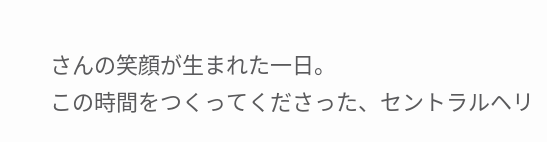さんの笑顔が生まれた一日。
この時間をつくってくださった、セントラルヘリ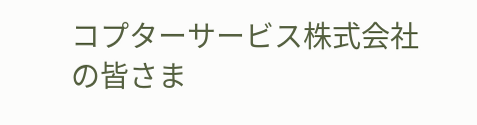コプターサービス株式会社の皆さま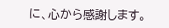に、心から感謝します。